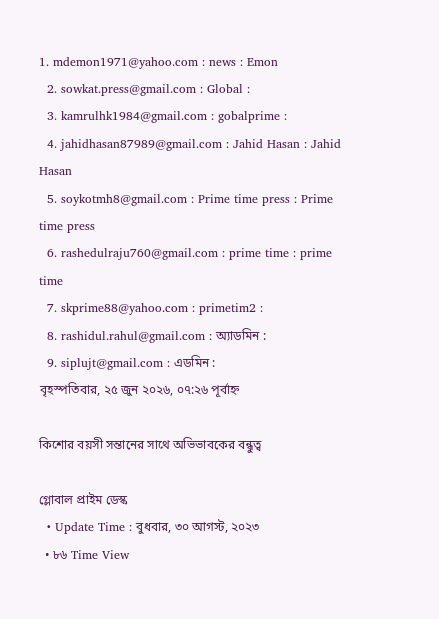1. mdemon1971@yahoo.com : news : Emon
  2. sowkat.press@gmail.com : Global :
  3. kamrulhk1984@gmail.com : gobalprime :
  4. jahidhasan87989@gmail.com : Jahid Hasan : Jahid Hasan
  5. soykotmh8@gmail.com : Prime time press : Prime time press
  6. rashedulraju760@gmail.com : prime time : prime time
  7. skprime88@yahoo.com : primetim2 :
  8. rashidul.rahul@gmail.com : অ্যাডমিন :
  9. siplujt@gmail.com : এডমিন :
বৃহস্পতিবার, ২৫ জুন ২০২৬, ০৭:২৬ পূর্বাহ্ন

কিশোর বয়সী সন্তানের সাথে অভিভাবকের বন্ধুত্ব

গ্লোবাল প্রাইম ডেস্ক
  • Update Time : বুধবার, ৩০ আগস্ট, ২০২৩
  • ৮৬ Time View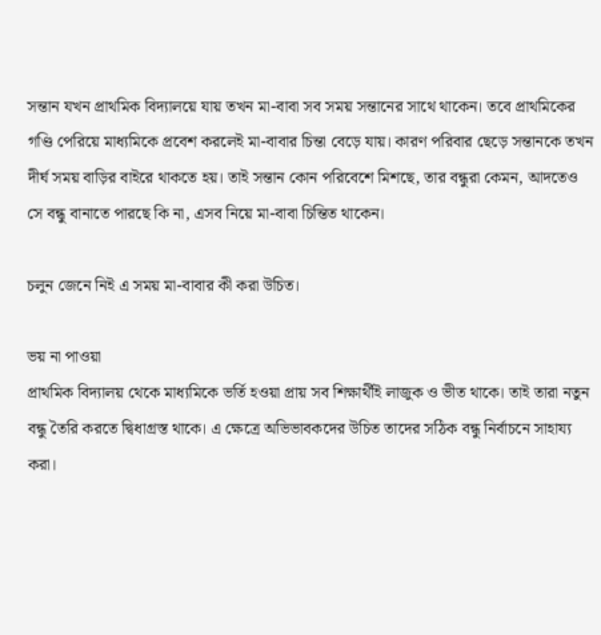সন্তান যখন প্রাথমিক বিদ্যালয়ে যায় তখন মা-বাবা সব সময় সন্তানের সাথে থাকেন। তবে প্রাথমিকের গণ্ডি পেরিয়ে মাধ্যমিকে প্রবেশ করলেই মা-বাবার চিন্তা বেড়ে যায়। কারণ পরিবার ছেড়ে সন্তানকে তখন দীর্ঘ সময় বাড়ির বাইরে থাকতে হয়। তাই সন্তান কোন পরিবেশে মিশছে, তার বন্ধুরা কেমন, আদতেও সে বন্ধু বানাতে পারছে কি না, এসব নিয়ে মা-বাবা চিন্তিত থাকেন।

চলুন জেনে নিই এ সময় মা-বাবার কী করা উচিত।

ভয় না পাওয়া
প্রাথমিক বিদ্যালয় থেকে মাধ্যমিকে ভর্তি হওয়া প্রায় সব শিক্ষার্থীই লাজুক ও ভীত থাকে। তাই তারা নতুন বন্ধু তৈরি করতে দ্বিধাগ্রস্ত থাকে। এ ক্ষেত্রে অভিভাবকদের উচিত তাদের সঠিক বন্ধু নির্বাচনে সাহায্য করা।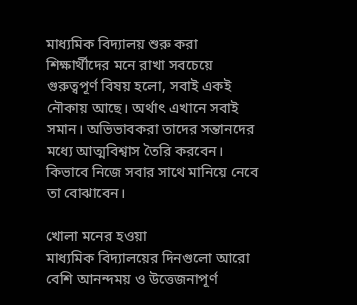মাধ্যমিক বিদ্যালয় শুরু করা শিক্ষার্থীদের মনে রাখা সবচেয়ে গুরুত্বপূর্ণ বিষয় হলো, সবাই একই নৌকায় আছে। অর্থাৎ এখানে সবাই সমান। অভিভাবকরা তাদের সন্তানদের মধ্যে আত্মবিশ্বাস তৈরি করবেন। কিভাবে নিজে সবার সাথে মানিয়ে নেবে তা বোঝাবেন।

খোলা মনের হওয়া
মাধ্যমিক বিদ্যালয়ের দিনগুলো আরো বেশি আনন্দময় ও উত্তেজনাপূর্ণ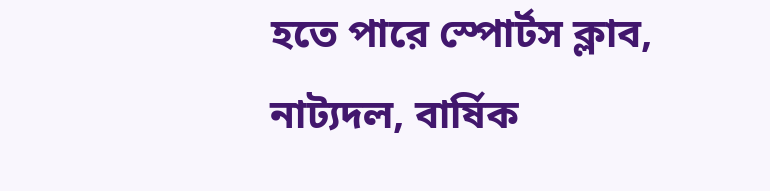হতে পারে স্পোর্টস ক্লাব, নাট্যদল, বার্ষিক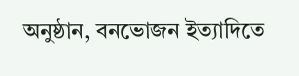অনুষ্ঠান, বনভোজন ইত্যাদিতে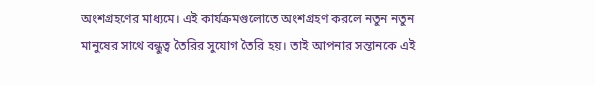অংশগ্রহণের মাধ্যমে। এই কার্যক্রমগুলোতে অংশগ্রহণ করলে নতুন নতুন মানুষের সাথে বন্ধুত্ব তৈরির সুযোগ তৈরি হয়। তাই আপনার সন্তানকে এই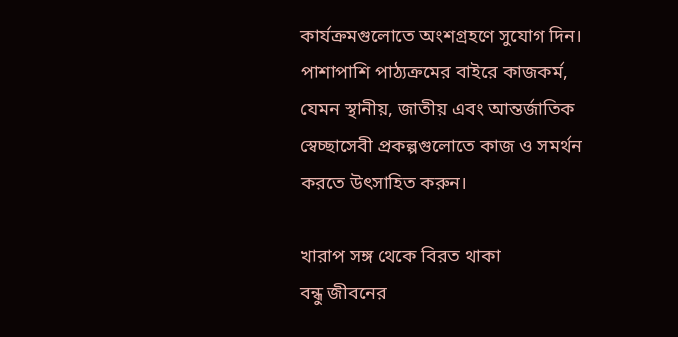কার্যক্রমগুলোতে অংশগ্রহণে সুযোগ দিন। পাশাপাশি পাঠ্যক্রমের বাইরে কাজকর্ম, যেমন স্থানীয়, জাতীয় এবং আন্তর্জাতিক স্বেচ্ছাসেবী প্রকল্পগুলোতে কাজ ও সমর্থন করতে উৎসাহিত করুন।

খারাপ সঙ্গ থেকে বিরত থাকা
বন্ধু জীবনের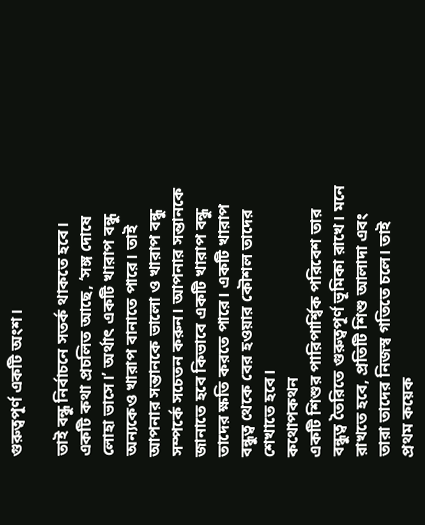গুরুত্বপূর্ণ একটি অংশ।

তাই বন্ধু নির্বাচনে সতর্ক থাকতে হবে। একটি কথা প্রচলিত আছে, ‘সঙ্গ দোষে লোহা ভাসে।’ অর্থাৎ একটি খারাপ বন্ধু অন্যকেও খারাপ বানাতে পারে। তাই আপনার সন্তানকে ভালো ও খারাপ বন্ধু সম্পর্কে সচেতন করুন। আপনার সন্তানকে জানাতে হবে কিভাবে একটি খারাপ বন্ধু তাদের ক্ষতি করতে পারে। একটি খারাপ বন্ধুত্ব থেকে বের হওয়ার কৌশল তাদের শেখাতে হবে।
কথোপকথন
একটি শিশুর পারিপার্শ্বিক পরিবেশ তার বন্ধুত্ব তৈরিতে গুরুত্বপূর্ণ ভূমিকা রাখে। মনে রাখতে হবে, প্রতিটি শিশু আলাদা এবং তারা তাদের নিজস্ব গতিতে চলে। তাই প্রথম কয়েক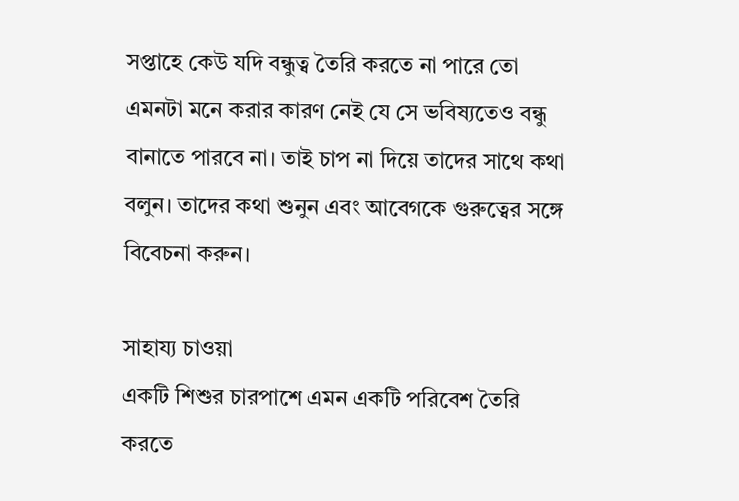সপ্তাহে কেউ যদি বন্ধুত্ব তৈরি করতে না পারে তো এমনটা মনে করার কারণ নেই যে সে ভবিষ্যতেও বন্ধু বানাতে পারবে না। তাই চাপ না দিয়ে তাদের সাথে কথা বলুন। তাদের কথা শুনুন এবং আবেগকে গুরুত্বের সঙ্গে বিবেচনা করুন।

সাহায্য চাওয়া
একটি শিশুর চারপাশে এমন একটি পরিবেশ তৈরি করতে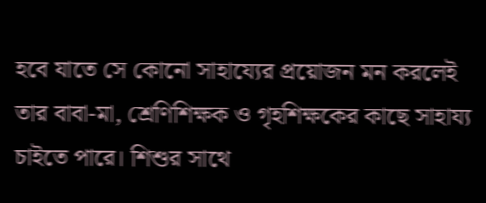হবে যাতে সে কোনো সাহায্যের প্রয়োজন মন করলেই তার বাবা-মা, শ্রেণিশিক্ষক ও গৃহশিক্ষকের কাছে সাহায্য চাইতে পারে। শিশুর সাথে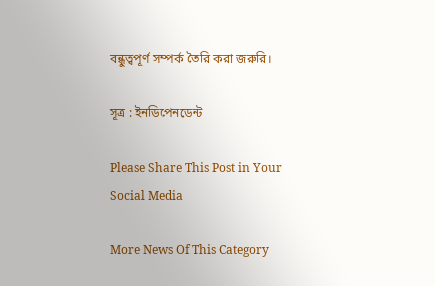বন্ধুত্বপূর্ণ সম্পর্ক তৈরি করা জরুরি।

সূত্র : ইনডিপেনডেন্ট

Please Share This Post in Your Social Media

More News Of This Category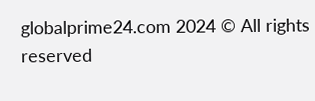globalprime24.com 2024 © All rights reserved